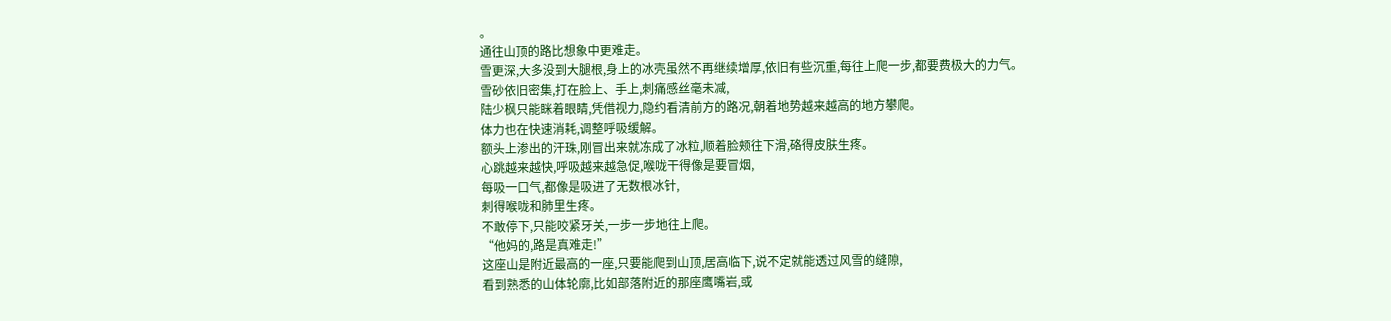。
通往山顶的路比想象中更难走。
雪更深,大多没到大腿根,身上的冰壳虽然不再继续增厚,依旧有些沉重,每往上爬一步,都要费极大的力气。
雪砂依旧密集,打在脸上、手上,刺痛感丝毫未减,
陆少枫只能眯着眼睛,凭借视力,隐约看清前方的路况,朝着地势越来越高的地方攀爬。
体力也在快速消耗,调整呼吸缓解。
额头上渗出的汗珠,刚冒出来就冻成了冰粒,顺着脸颊往下滑,硌得皮肤生疼。
心跳越来越快,呼吸越来越急促,喉咙干得像是要冒烟,
每吸一口气,都像是吸进了无数根冰针,
刺得喉咙和肺里生疼。
不敢停下,只能咬紧牙关,一步一步地往上爬。
“他妈的,路是真难走!”
这座山是附近最高的一座,只要能爬到山顶,居高临下,说不定就能透过风雪的缝隙,
看到熟悉的山体轮廓,比如部落附近的那座鹰嘴岩,或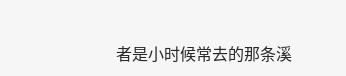者是小时候常去的那条溪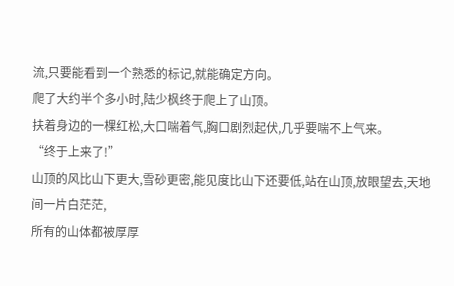流,只要能看到一个熟悉的标记,就能确定方向。
爬了大约半个多小时,陆少枫终于爬上了山顶。
扶着身边的一棵红松,大口喘着气,胸口剧烈起伏,几乎要喘不上气来。
“终于上来了!”
山顶的风比山下更大,雪砂更密,能见度比山下还要低,站在山顶,放眼望去,天地间一片白茫茫,
所有的山体都被厚厚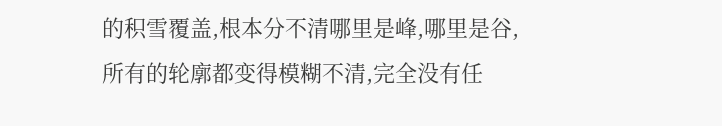的积雪覆盖,根本分不清哪里是峰,哪里是谷,
所有的轮廓都变得模糊不清,完全没有任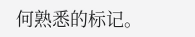何熟悉的标记。